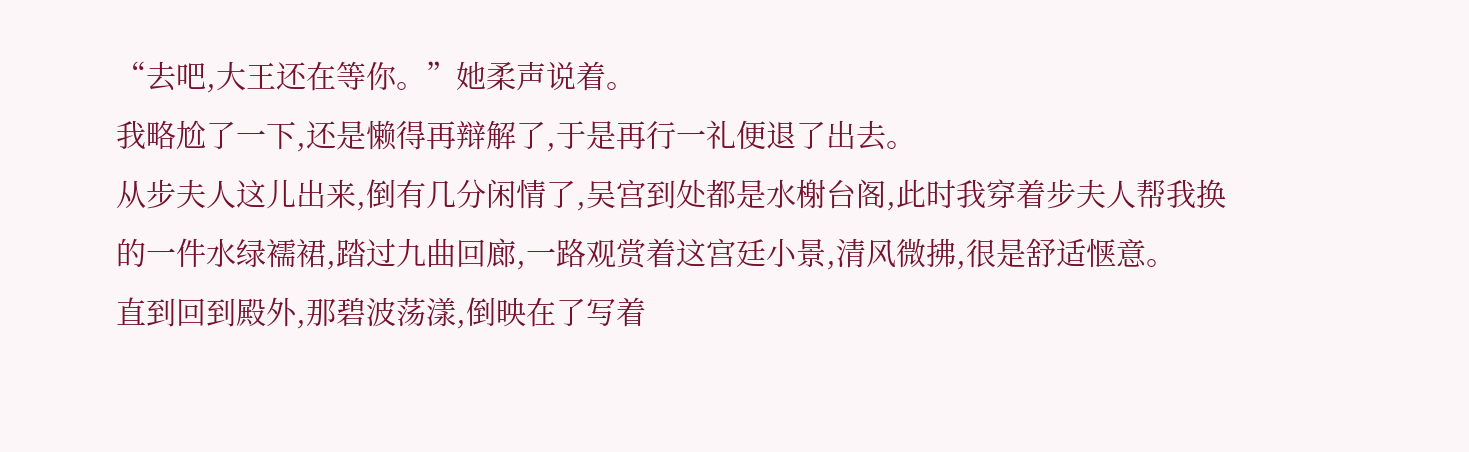“去吧,大王还在等你。”她柔声说着。
我略尬了一下,还是懒得再辩解了,于是再行一礼便退了出去。
从步夫人这儿出来,倒有几分闲情了,吴宫到处都是水榭台阁,此时我穿着步夫人帮我换的一件水绿襦裙,踏过九曲回廊,一路观赏着这宫廷小景,清风微拂,很是舒适惬意。
直到回到殿外,那碧波荡漾,倒映在了写着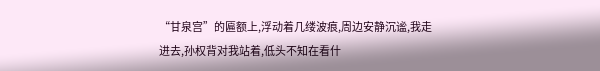“甘泉宫”的匾额上,浮动着几缕波痕,周边安静沉谧,我走进去,孙权背对我站着,低头不知在看什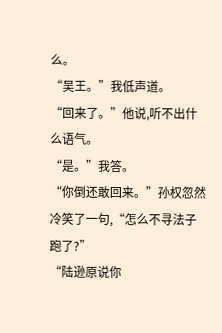么。
“吴王。”我低声道。
“回来了。”他说,听不出什么语气。
“是。”我答。
“你倒还敢回来。”孙权忽然冷笑了一句,“怎么不寻法子跑了?”
“陆逊原说你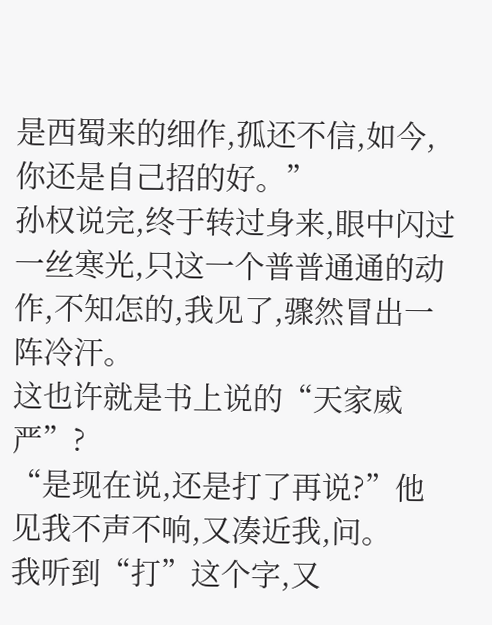是西蜀来的细作,孤还不信,如今,你还是自己招的好。”
孙权说完,终于转过身来,眼中闪过一丝寒光,只这一个普普通通的动作,不知怎的,我见了,骤然冒出一阵冷汗。
这也许就是书上说的“天家威严”?
“是现在说,还是打了再说?”他见我不声不响,又凑近我,问。
我听到“打”这个字,又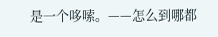是一个哆嗦。——怎么到哪都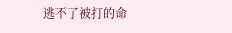逃不了被打的命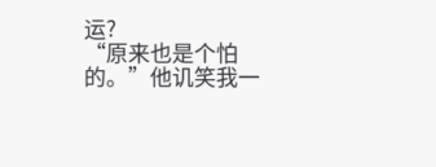运?
“原来也是个怕的。”他讥笑我一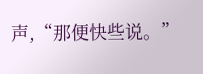声,“那便快些说。”